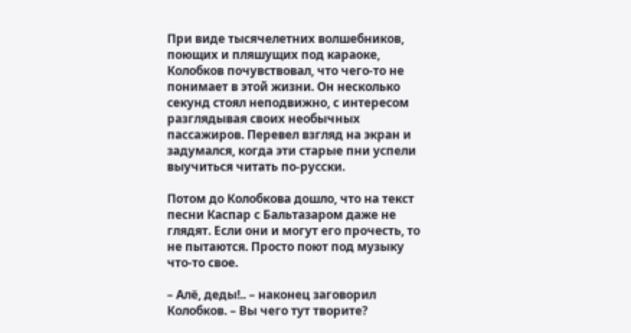При виде тысячелетних волшебников, поющих и пляшущих под караоке, Колобков почувствовал, что чего-то не понимает в этой жизни. Он несколько секунд стоял неподвижно, с интересом разглядывая своих необычных пассажиров. Перевел взгляд на экран и задумался, когда эти старые пни успели выучиться читать по-русски.

Потом до Колобкова дошло, что на текст песни Каспар с Бальтазаром даже не глядят. Если они и могут его прочесть, то не пытаются. Просто поют под музыку что-то свое.

– Алё, деды!.. – наконец заговорил Колобков. – Вы чего тут творите?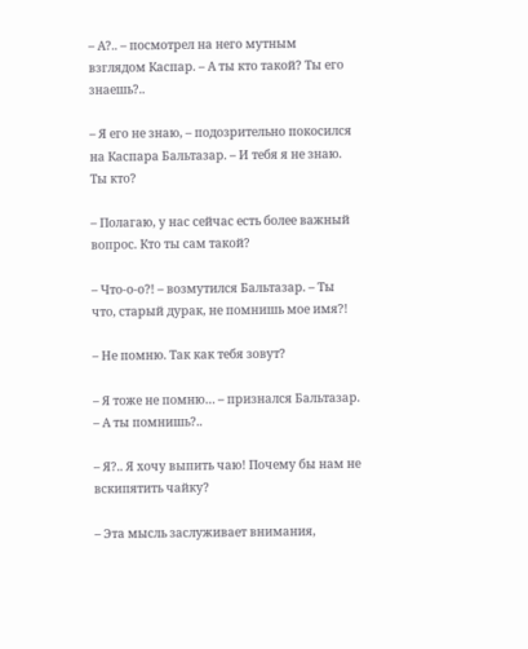– А?.. – посмотрел на него мутным взглядом Каспар. – А ты кто такой? Ты его знаешь?..

– Я его не знаю, – подозрительно покосился на Каспара Бальтазар. – И тебя я не знаю. Ты кто?

– Полагаю, у нас сейчас есть более важный вопрос. Кто ты сам такой?

– Что-о-о?! – возмутился Бальтазар. – Ты что, старый дурак, не помнишь мое имя?!

– Не помню. Так как тебя зовут?

– Я тоже не помню… – признался Бальтазар. – А ты помнишь?..

– Я?.. Я хочу выпить чаю! Почему бы нам не вскипятить чайку?

– Эта мысль заслуживает внимания,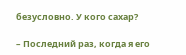безусловно. У кого сахар?

– Последний раз, когда я его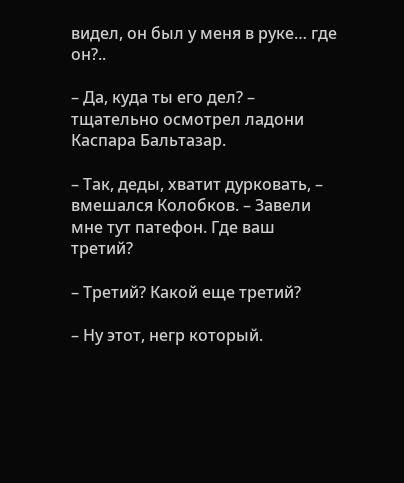видел, он был у меня в руке… где он?..

– Да, куда ты его дел? – тщательно осмотрел ладони Каспара Бальтазар.

– Так, деды, хватит дурковать, – вмешался Колобков. – Завели мне тут патефон. Где ваш третий?

– Третий? Какой еще третий?

– Ну этот, негр который.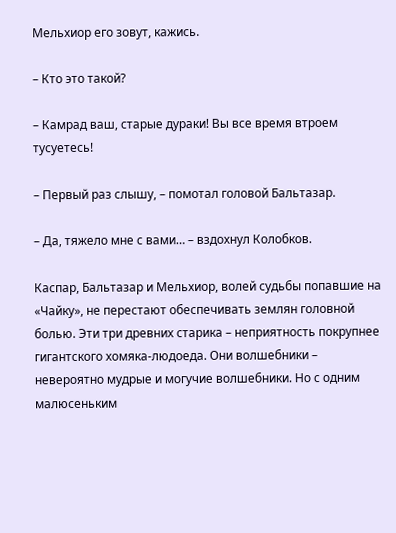Мельхиор его зовут, кажись.

– Кто это такой?

– Камрад ваш, старые дураки! Вы все время втроем тусуетесь!

– Первый раз слышу, – помотал головой Бальтазар.

– Да, тяжело мне с вами… – вздохнул Колобков.

Каспар, Бальтазар и Мельхиор, волей судьбы попавшие на «Чайку», не перестают обеспечивать землян головной болью. Эти три древних старика – неприятность покрупнее гигантского хомяка-людоеда. Они волшебники – невероятно мудрые и могучие волшебники. Но с одним малюсеньким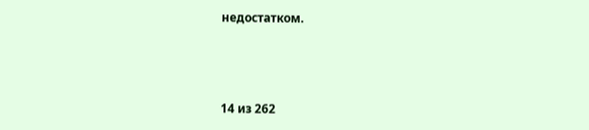недостатком.



14 из 262